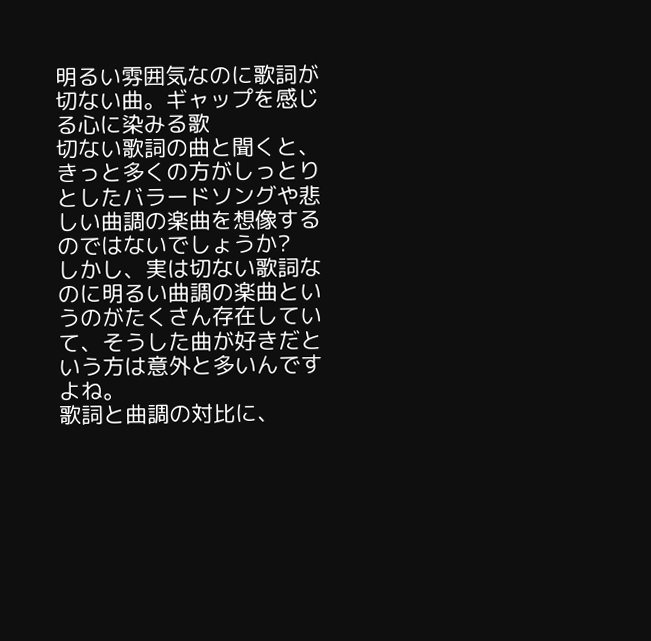明るい雰囲気なのに歌詞が切ない曲。ギャップを感じる心に染みる歌
切ない歌詞の曲と聞くと、きっと多くの方がしっとりとしたバラードソングや悲しい曲調の楽曲を想像するのではないでしょうか?
しかし、実は切ない歌詞なのに明るい曲調の楽曲というのがたくさん存在していて、そうした曲が好きだという方は意外と多いんですよね。
歌詞と曲調の対比に、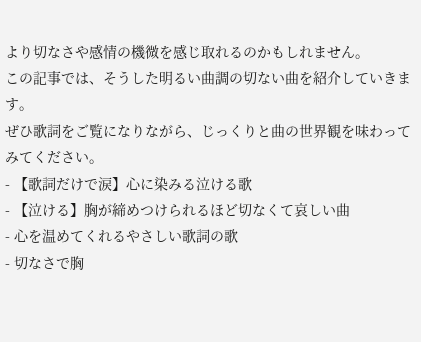より切なさや感情の機微を感じ取れるのかもしれません。
この記事では、そうした明るい曲調の切ない曲を紹介していきます。
ぜひ歌詞をご覧になりながら、じっくりと曲の世界観を味わってみてください。
- 【歌詞だけで涙】心に染みる泣ける歌
- 【泣ける】胸が締めつけられるほど切なくて哀しい曲
- 心を温めてくれるやさしい歌詞の歌
- 切なさで胸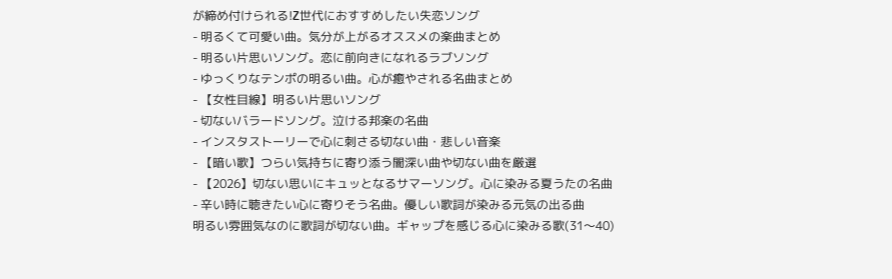が締め付けられる!Z世代におすすめしたい失恋ソング
- 明るくて可愛い曲。気分が上がるオススメの楽曲まとめ
- 明るい片思いソング。恋に前向きになれるラブソング
- ゆっくりなテンポの明るい曲。心が癒やされる名曲まとめ
- 【女性目線】明るい片思いソング
- 切ないバラードソング。泣ける邦楽の名曲
- インスタストーリーで心に刺さる切ない曲・悲しい音楽
- 【暗い歌】つらい気持ちに寄り添う闇深い曲や切ない曲を厳選
- 【2026】切ない思いにキュッとなるサマーソング。心に染みる夏うたの名曲
- 辛い時に聴きたい心に寄りそう名曲。優しい歌詞が染みる元気の出る曲
明るい雰囲気なのに歌詞が切ない曲。ギャップを感じる心に染みる歌(31〜40)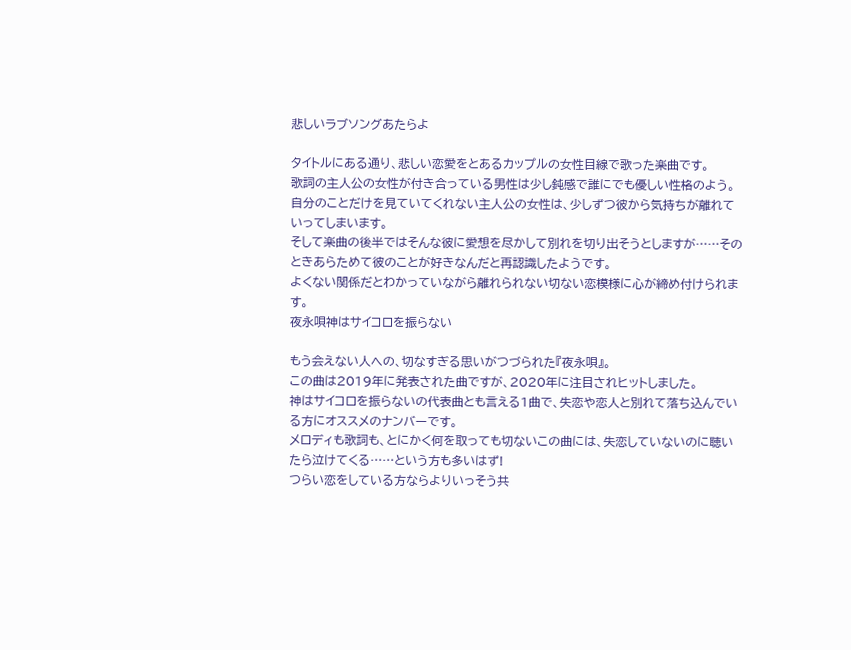悲しいラブソングあたらよ

タイトルにある通り、悲しい恋愛をとあるカップルの女性目線で歌った楽曲です。
歌詞の主人公の女性が付き合っている男性は少し鈍感で誰にでも優しい性格のよう。
自分のことだけを見ていてくれない主人公の女性は、少しずつ彼から気持ちが離れていってしまいます。
そして楽曲の後半ではそんな彼に愛想を尽かして別れを切り出そうとしますが……そのときあらためて彼のことが好きなんだと再認識したようです。
よくない関係だとわかっていながら離れられない切ない恋模様に心が締め付けられます。
夜永唄神はサイコロを振らない

もう会えない人への、切なすぎる思いがつづられた『夜永唄』。
この曲は2019年に発表された曲ですが、2020年に注目されヒットしました。
神はサイコロを振らないの代表曲とも言える1曲で、失恋や恋人と別れて落ち込んでいる方にオススメのナンバーです。
メロディも歌詞も、とにかく何を取っても切ないこの曲には、失恋していないのに聴いたら泣けてくる……という方も多いはず!
つらい恋をしている方ならよりいっそう共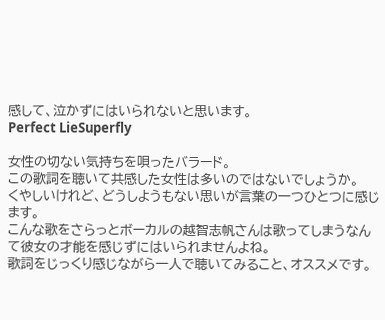感して、泣かずにはいられないと思います。
Perfect LieSuperfly

女性の切ない気持ちを唄ったバラード。
この歌詞を聴いて共感した女性は多いのではないでしょうか。
くやしいけれど、どうしようもない思いが言葉の一つひとつに感じます。
こんな歌をさらっとボーカルの越智志帆さんは歌ってしまうなんて彼女の才能を感じずにはいられませんよね。
歌詞をじっくり感じながら一人で聴いてみること、オススメです。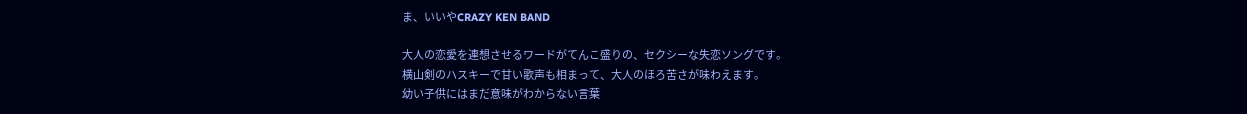ま、いいやCRAZY KEN BAND

大人の恋愛を連想させるワードがてんこ盛りの、セクシーな失恋ソングです。
横山剣のハスキーで甘い歌声も相まって、大人のほろ苦さが味わえます。
幼い子供にはまだ意味がわからない言葉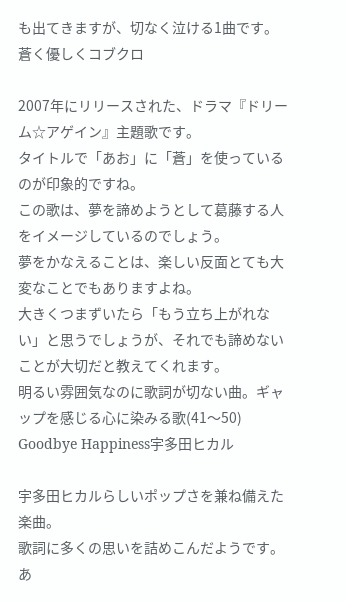も出てきますが、切なく泣ける1曲です。
蒼く優しくコブクロ

2007年にリリースされた、ドラマ『ドリーム☆アゲイン』主題歌です。
タイトルで「あお」に「蒼」を使っているのが印象的ですね。
この歌は、夢を諦めようとして葛藤する人をイメージしているのでしょう。
夢をかなえることは、楽しい反面とても大変なことでもありますよね。
大きくつまずいたら「もう立ち上がれない」と思うでしょうが、それでも諦めないことが大切だと教えてくれます。
明るい雰囲気なのに歌詞が切ない曲。ギャップを感じる心に染みる歌(41〜50)
Goodbye Happiness宇多田ヒカル

宇多田ヒカルらしいポップさを兼ね備えた楽曲。
歌詞に多くの思いを詰めこんだようです。
あ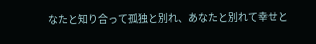なたと知り合って孤独と別れ、あなたと別れて幸せと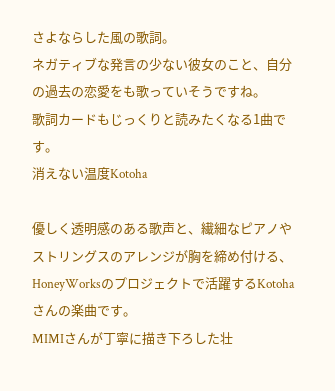さよならした風の歌詞。
ネガティブな発言の少ない彼女のこと、自分の過去の恋愛をも歌っていそうですね。
歌詞カードもじっくりと読みたくなる1曲です。
消えない温度Kotoha

優しく透明感のある歌声と、繊細なピアノやストリングスのアレンジが胸を締め付ける、HoneyWorksのプロジェクトで活躍するKotohaさんの楽曲です。
MIMIさんが丁寧に描き下ろした壮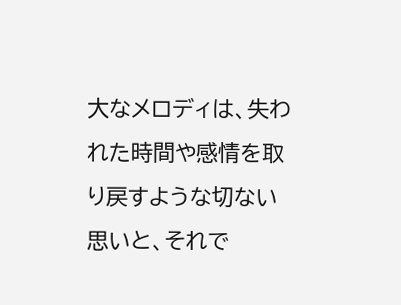大なメロディは、失われた時間や感情を取り戻すような切ない思いと、それで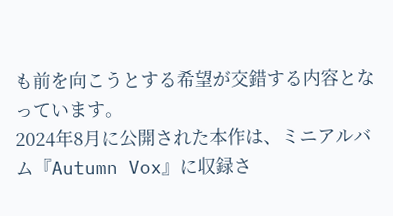も前を向こうとする希望が交錯する内容となっています。
2024年8月に公開された本作は、ミニアルバム『Autumn Vox』に収録さ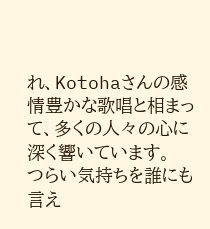れ、Kotohaさんの感情豊かな歌唱と相まって、多くの人々の心に深く響いています。
つらい気持ちを誰にも言え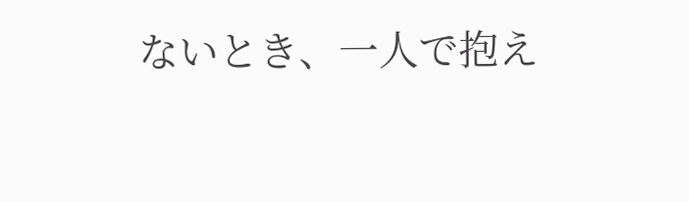ないとき、一人で抱え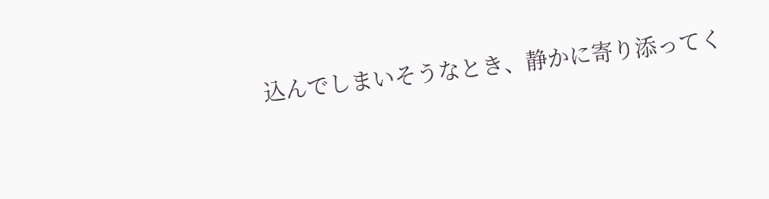込んでしまいそうなとき、静かに寄り添ってく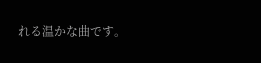れる温かな曲です。